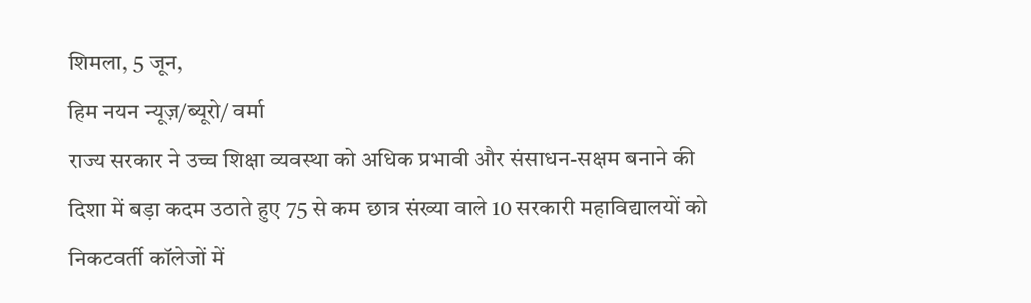शिमला, 5 जून,
हिम नयन न्यूज़/ब्यूरो/ वर्मा
राज्य सरकार ने उच्च शिक्षा व्यवस्था को अधिक प्रभावी और संसाधन-सक्षम बनाने की दिशा में बड़ा कदम उठाते हुए 75 से कम छात्र संख्या वाले 10 सरकारी महाविद्यालयों को निकटवर्ती कॉलेजों में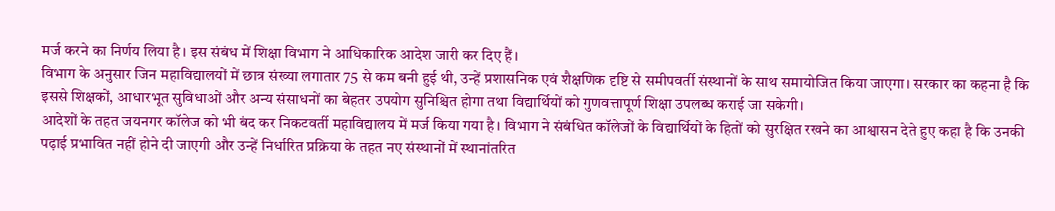मर्ज करने का निर्णय लिया है। इस संबंध में शिक्षा विभाग ने आधिकारिक आदेश जारी कर दिए हैं।
विभाग के अनुसार जिन महाविद्यालयों में छात्र संख्या लगातार 75 से कम बनी हुई थी, उन्हें प्रशासनिक एवं शैक्षणिक दृष्टि से समीपवर्ती संस्थानों के साथ समायोजित किया जाएगा। सरकार का कहना है कि इससे शिक्षकों, आधारभूत सुविधाओं और अन्य संसाधनों का बेहतर उपयोग सुनिश्चित होगा तथा विद्यार्थियों को गुणवत्तापूर्ण शिक्षा उपलब्ध कराई जा सकेगी।
आदेशों के तहत जयनगर कॉलेज को भी बंद कर निकटवर्ती महाविद्यालय में मर्ज किया गया है। विभाग ने संबंधित कॉलेजों के विद्यार्थियों के हितों को सुरक्षित रखने का आश्वासन देते हुए कहा है कि उनकी पढ़ाई प्रभावित नहीं होने दी जाएगी और उन्हें निर्धारित प्रक्रिया के तहत नए संस्थानों में स्थानांतरित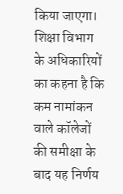किया जाएगा।
शिक्षा विभाग के अधिकारियों का कहना है कि कम नामांकन वाले कॉलेजों की समीक्षा के बाद यह निर्णय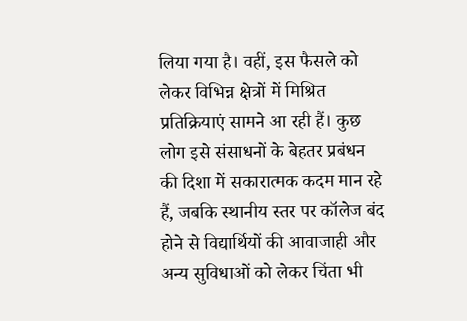लिया गया है। वहीं, इस फैसले को लेकर विभिन्न क्षेत्रों में मिश्रित प्रतिक्रियाएं सामने आ रही हैं। कुछ लोग इसे संसाधनों के बेहतर प्रबंधन की दिशा में सकारात्मक कदम मान रहे हैं, जबकि स्थानीय स्तर पर कॉलेज बंद होने से विद्यार्थियों की आवाजाही और अन्य सुविधाओं को लेकर चिंता भी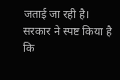जताई जा रही है।
सरकार ने स्पष्ट किया है कि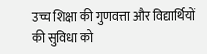उच्च शिक्षा की गुणवत्ता और विद्यार्थियों की सुविधा को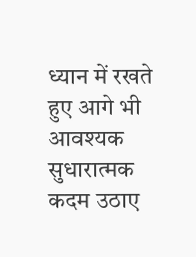ध्यान में रखते हुए आगे भी आवश्यक सुधारात्मक कदम उठाए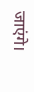जाएंगे।